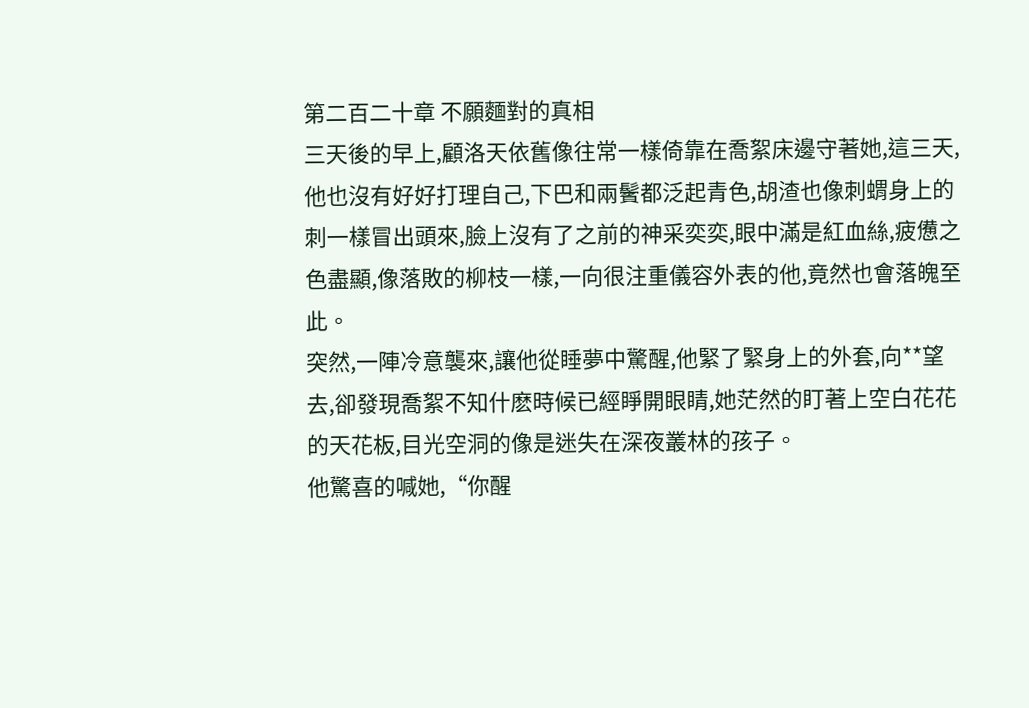第二百二十章 不願麵對的真相
三天後的早上,顧洛天依舊像往常一樣倚靠在喬絮床邊守著她,這三天,他也沒有好好打理自己,下巴和兩鬢都泛起青色,胡渣也像刺蝟身上的刺一樣冒出頭來,臉上沒有了之前的神采奕奕,眼中滿是紅血絲,疲憊之色盡顯,像落敗的柳枝一樣,一向很注重儀容外表的他,竟然也會落魄至此。
突然,一陣冷意襲來,讓他從睡夢中驚醒,他緊了緊身上的外套,向**望去,卻發現喬絮不知什麽時候已經睜開眼睛,她茫然的盯著上空白花花的天花板,目光空洞的像是迷失在深夜叢林的孩子。
他驚喜的喊她,“你醒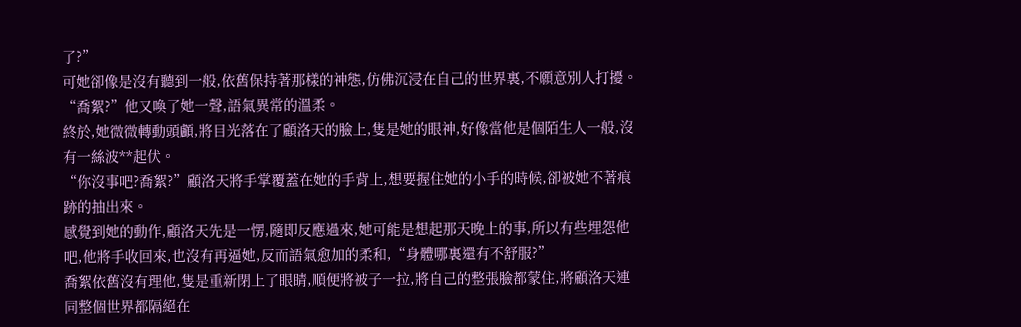了?”
可她卻像是沒有聽到一般,依舊保持著那樣的神態,仿佛沉浸在自己的世界裏,不願意別人打擾。
“喬絮?”他又喚了她一聲,語氣異常的溫柔。
終於,她微微轉動頭顱,將目光落在了顧洛天的臉上,隻是她的眼神,好像當他是個陌生人一般,沒有一絲波**起伏。
“你沒事吧?喬絮?”顧洛天將手掌覆蓋在她的手背上,想要握住她的小手的時候,卻被她不著痕跡的抽出來。
感覺到她的動作,顧洛天先是一愣,隨即反應過來,她可能是想起那天晚上的事,所以有些埋怨他吧,他將手收回來,也沒有再逼她,反而語氣愈加的柔和,“身體哪裏還有不舒服?”
喬絮依舊沒有理他,隻是重新閉上了眼睛,順便將被子一拉,將自己的整張臉都蒙住,將顧洛天連同整個世界都隔絕在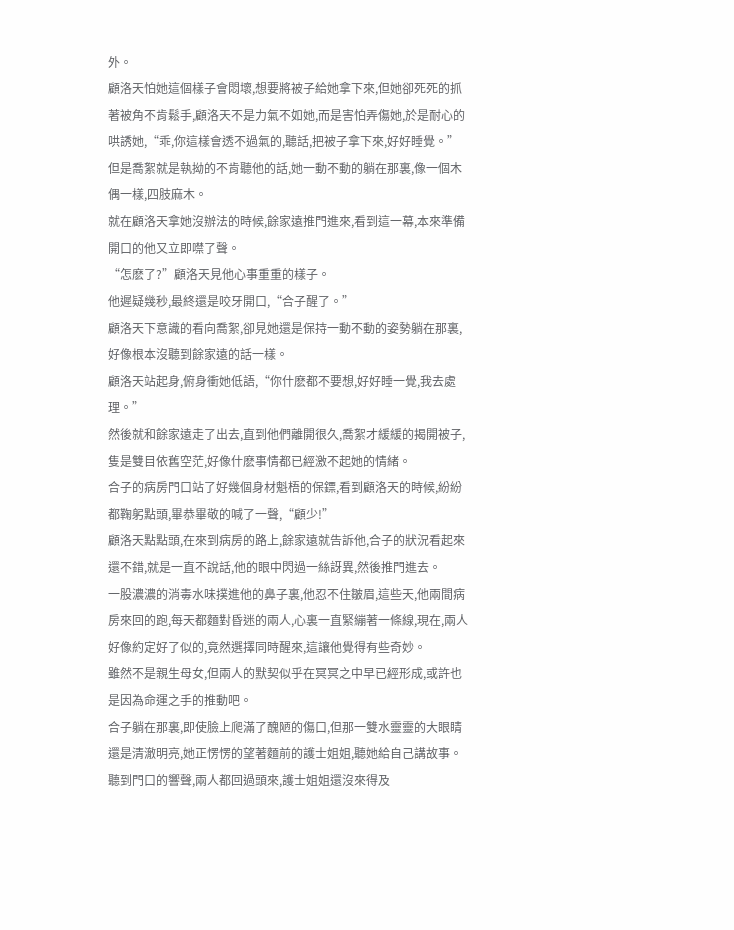外。
顧洛天怕她這個樣子會悶壞,想要將被子給她拿下來,但她卻死死的抓著被角不肯鬆手,顧洛天不是力氣不如她,而是害怕弄傷她,於是耐心的哄誘她,“乖,你這樣會透不過氣的,聽話,把被子拿下來,好好睡覺。”
但是喬絮就是執拗的不肯聽他的話,她一動不動的躺在那裏,像一個木偶一樣,四肢麻木。
就在顧洛天拿她沒辦法的時候,餘家遠推門進來,看到這一幕,本來準備開口的他又立即噤了聲。
“怎麽了?”顧洛天見他心事重重的樣子。
他遲疑幾秒,最終還是咬牙開口,“合子醒了。”
顧洛天下意識的看向喬絮,卻見她還是保持一動不動的姿勢躺在那裏,好像根本沒聽到餘家遠的話一樣。
顧洛天站起身,俯身衝她低語,“你什麽都不要想,好好睡一覺,我去處理。”
然後就和餘家遠走了出去,直到他們離開很久,喬絮才緩緩的揭開被子,隻是雙目依舊空茫,好像什麽事情都已經激不起她的情緒。
合子的病房門口站了好幾個身材魁梧的保鏢,看到顧洛天的時候,紛紛都鞠躬點頭,畢恭畢敬的喊了一聲,“顧少!”
顧洛天點點頭,在來到病房的路上,餘家遠就告訴他,合子的狀況看起來還不錯,就是一直不說話,他的眼中閃過一絲訝異,然後推門進去。
一股濃濃的消毒水味撲進他的鼻子裏,他忍不住皺眉,這些天,他兩間病房來回的跑,每天都麵對昏迷的兩人,心裏一直緊繃著一條線,現在,兩人好像約定好了似的,竟然選擇同時醒來,這讓他覺得有些奇妙。
雖然不是親生母女,但兩人的默契似乎在冥冥之中早已經形成,或許也是因為命運之手的推動吧。
合子躺在那裏,即使臉上爬滿了醜陋的傷口,但那一雙水靈靈的大眼睛還是清澈明亮,她正愣愣的望著麵前的護士姐姐,聽她給自己講故事。
聽到門口的響聲,兩人都回過頭來,護士姐姐還沒來得及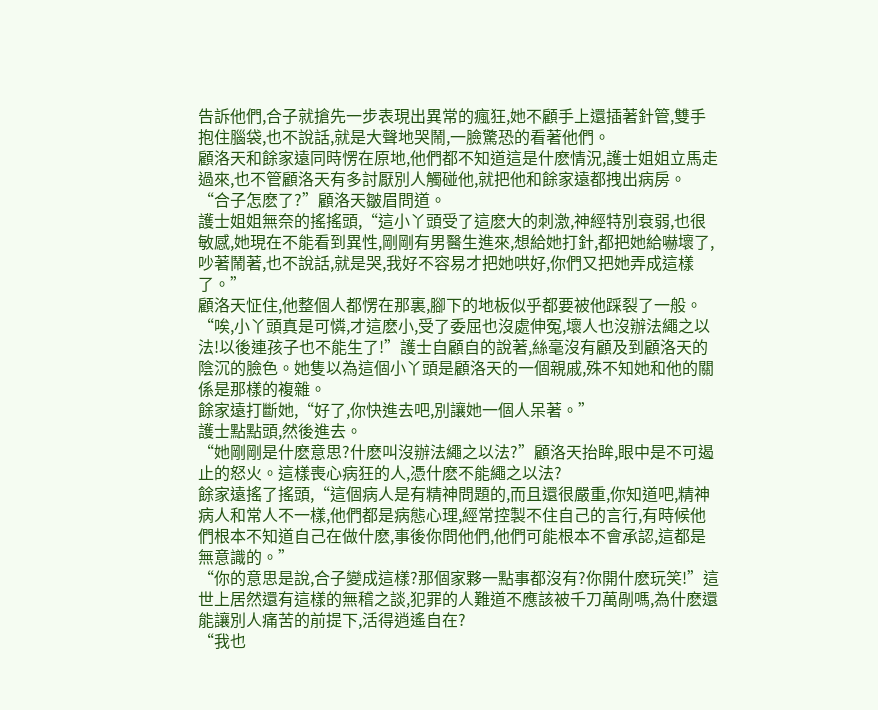告訴他們,合子就搶先一步表現出異常的瘋狂,她不顧手上還插著針管,雙手抱住腦袋,也不說話,就是大聲地哭鬧,一臉驚恐的看著他們。
顧洛天和餘家遠同時愣在原地,他們都不知道這是什麽情況,護士姐姐立馬走過來,也不管顧洛天有多討厭別人觸碰他,就把他和餘家遠都拽出病房。
“合子怎麽了?”顧洛天皺眉問道。
護士姐姐無奈的搖搖頭,“這小丫頭受了這麽大的刺激,神經特別衰弱,也很敏感,她現在不能看到異性,剛剛有男醫生進來,想給她打針,都把她給嚇壞了,吵著鬧著,也不說話,就是哭,我好不容易才把她哄好,你們又把她弄成這樣了。”
顧洛天怔住,他整個人都愣在那裏,腳下的地板似乎都要被他踩裂了一般。
“唉,小丫頭真是可憐,才這麽小,受了委屈也沒處伸冤,壞人也沒辦法繩之以法!以後連孩子也不能生了!”護士自顧自的說著,絲毫沒有顧及到顧洛天的陰沉的臉色。她隻以為這個小丫頭是顧洛天的一個親戚,殊不知她和他的關係是那樣的複雜。
餘家遠打斷她,“好了,你快進去吧,別讓她一個人呆著。”
護士點點頭,然後進去。
“她剛剛是什麽意思?什麽叫沒辦法繩之以法?”顧洛天抬眸,眼中是不可遏止的怒火。這樣喪心病狂的人,憑什麽不能繩之以法?
餘家遠搖了搖頭,“這個病人是有精神問題的,而且還很嚴重,你知道吧,精神病人和常人不一樣,他們都是病態心理,經常控製不住自己的言行,有時候他們根本不知道自己在做什麽,事後你問他們,他們可能根本不會承認,這都是無意識的。”
“你的意思是說,合子變成這樣?那個家夥一點事都沒有?你開什麽玩笑!”這世上居然還有這樣的無稽之談,犯罪的人難道不應該被千刀萬剮嗎,為什麽還能讓別人痛苦的前提下,活得逍遙自在?
“我也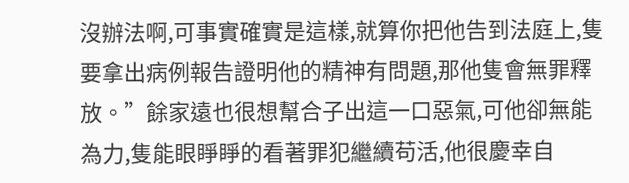沒辦法啊,可事實確實是這樣,就算你把他告到法庭上,隻要拿出病例報告證明他的精神有問題,那他隻會無罪釋放。”餘家遠也很想幫合子出這一口惡氣,可他卻無能為力,隻能眼睜睜的看著罪犯繼續苟活,他很慶幸自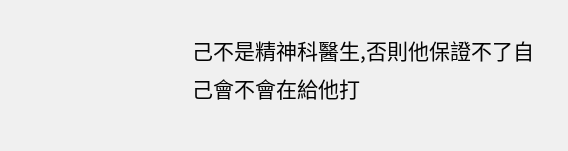己不是精神科醫生,否則他保證不了自己會不會在給他打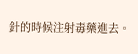針的時候注射毒藥進去。